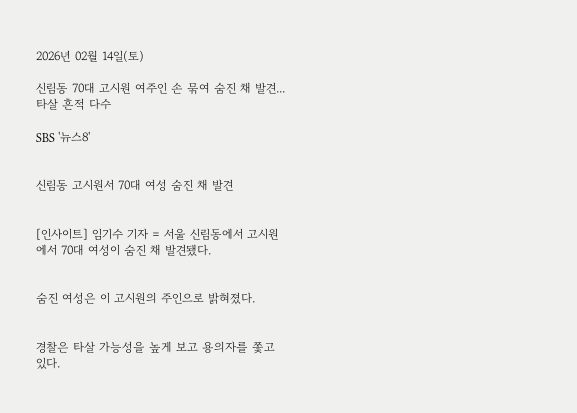2026년 02월 14일(토)

신림동 70대 고시원 여주인 손 묶여 숨진 채 발견...타살 흔적 다수

SBS '뉴스8'


신림동 고시원서 70대 여성 숨진 채 발견


[인사이트] 임기수 기자 = 서울 신림동에서 고시원에서 70대 여성이 숨진 채 발견됐다.


숨진 여성은 이 고시원의 주인으로 밝혀졌다.


경찰은 타살 가능성을 높게 보고 용의자를 쫓고 있다.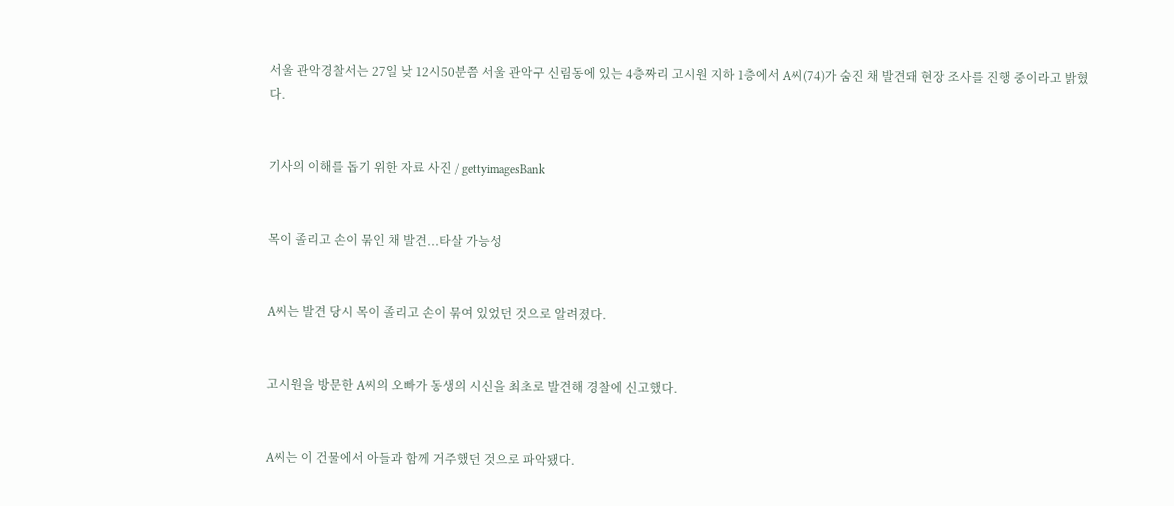서울 관악경찰서는 27일 낮 12시50분쯤 서울 관악구 신림동에 있는 4층짜리 고시원 지하 1층에서 A씨(74)가 숨진 채 발견돼 현장 조사를 진행 중이라고 밝혔다.


기사의 이해를 돕기 위한 자료 사진 / gettyimagesBank


목이 졸리고 손이 묶인 채 발견...타살 가능성


A씨는 발견 당시 목이 졸리고 손이 묶여 있었던 것으로 알려졌다.


고시원을 방문한 A씨의 오빠가 동생의 시신을 최초로 발견해 경찰에 신고했다.


A씨는 이 건물에서 아들과 함께 거주했던 것으로 파악됐다.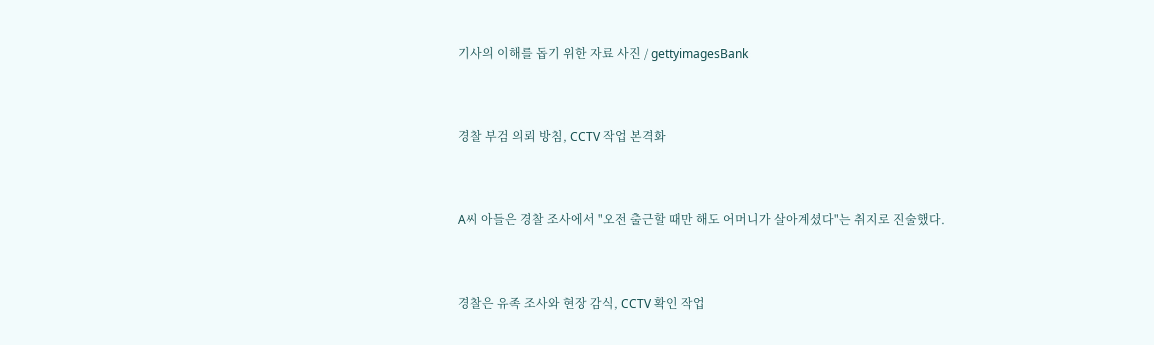기사의 이해를 돕기 위한 자료 사진 / gettyimagesBank


경찰 부검 의뢰 방침, CCTV 작업 본격화


A씨 아들은 경찰 조사에서 "오전 출근할 때만 해도 어머니가 살아계셨다"는 취지로 진술했다.


경찰은 유족 조사와 현장 감식, CCTV 확인 작업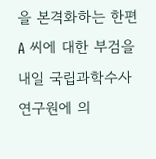을 본격화하는 한편 A 씨에 대한 부검을 내일 국립과학수사연구원에 의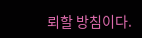뢰할 방침이다.